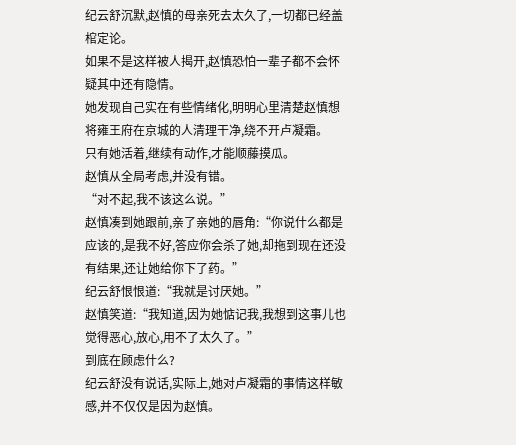纪云舒沉默,赵慎的母亲死去太久了,一切都已经盖棺定论。
如果不是这样被人揭开,赵慎恐怕一辈子都不会怀疑其中还有隐情。
她发现自己实在有些情绪化,明明心里清楚赵慎想将雍王府在京城的人清理干净,绕不开卢凝霜。
只有她活着,继续有动作,才能顺藤摸瓜。
赵慎从全局考虑,并没有错。
“对不起,我不该这么说。”
赵慎凑到她跟前,亲了亲她的唇角:“你说什么都是应该的,是我不好,答应你会杀了她,却拖到现在还没有结果,还让她给你下了药。”
纪云舒恨恨道:“我就是讨厌她。”
赵慎笑道:“我知道,因为她惦记我,我想到这事儿也觉得恶心,放心,用不了太久了。”
到底在顾虑什么?
纪云舒没有说话,实际上,她对卢凝霜的事情这样敏感,并不仅仅是因为赵慎。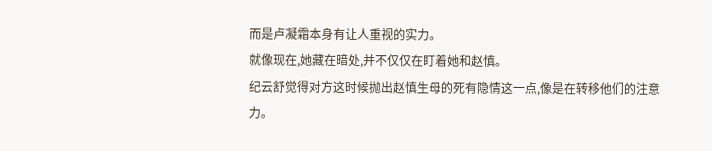而是卢凝霜本身有让人重视的实力。
就像现在,她藏在暗处,并不仅仅在盯着她和赵慎。
纪云舒觉得对方这时候抛出赵慎生母的死有隐情这一点,像是在转移他们的注意力。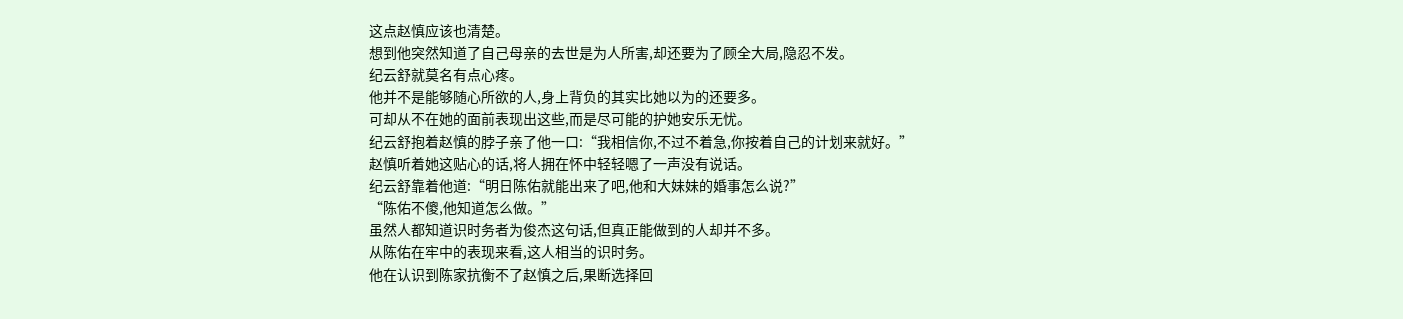这点赵慎应该也清楚。
想到他突然知道了自己母亲的去世是为人所害,却还要为了顾全大局,隐忍不发。
纪云舒就莫名有点心疼。
他并不是能够随心所欲的人,身上背负的其实比她以为的还要多。
可却从不在她的面前表现出这些,而是尽可能的护她安乐无忧。
纪云舒抱着赵慎的脖子亲了他一口:“我相信你,不过不着急,你按着自己的计划来就好。”
赵慎听着她这贴心的话,将人拥在怀中轻轻嗯了一声没有说话。
纪云舒靠着他道:“明日陈佑就能出来了吧,他和大妹妹的婚事怎么说?”
“陈佑不傻,他知道怎么做。”
虽然人都知道识时务者为俊杰这句话,但真正能做到的人却并不多。
从陈佑在牢中的表现来看,这人相当的识时务。
他在认识到陈家抗衡不了赵慎之后,果断选择回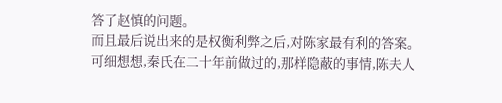答了赵慎的问题。
而且最后说出来的是权衡利弊之后,对陈家最有利的答案。
可细想想,秦氏在二十年前做过的,那样隐蔽的事情,陈夫人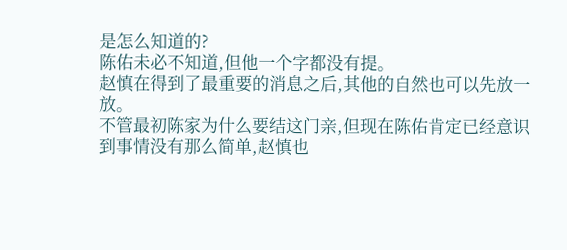是怎么知道的?
陈佑未必不知道,但他一个字都没有提。
赵慎在得到了最重要的消息之后,其他的自然也可以先放一放。
不管最初陈家为什么要结这门亲,但现在陈佑肯定已经意识到事情没有那么简单,赵慎也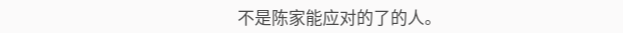不是陈家能应对的了的人。